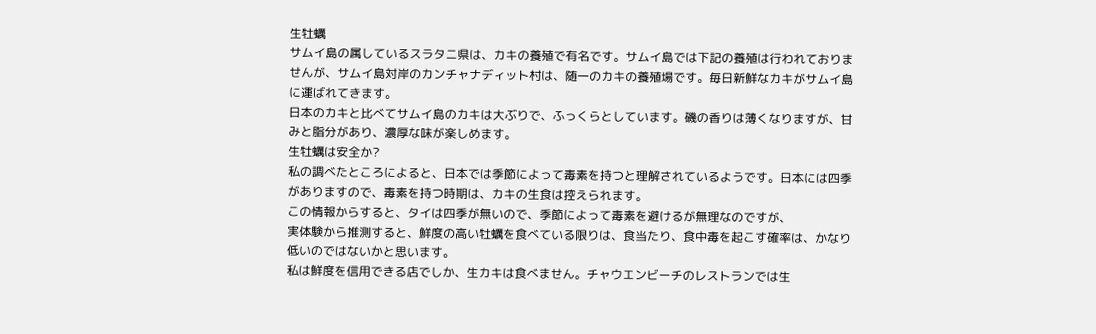生牡蠣
サムイ島の属しているスラタニ県は、カキの養殖で有名です。サムイ島では下記の養殖は行われておりませんが、サムイ島対岸のカンチャナディット村は、随一のカキの養殖場です。毎日新鮮なカキがサムイ島に運ばれてきます。
日本のカキと比べてサムイ島のカキは大ぶりで、ふっくらとしています。磯の香りは薄くなりますが、甘みと脂分があり、濃厚な味が楽しめます。
生牡蠣は安全か?
私の調べたところによると、日本では季節によって毒素を持つと理解されているようです。日本には四季がありますので、毒素を持つ時期は、カキの生食は控えられます。
この情報からすると、タイは四季が無いので、季節によって毒素を避けるが無理なのですが、
実体験から推測すると、鮮度の高い牡蠣を食べている限りは、食当たり、食中毒を起こす確率は、かなり低いのではないかと思います。
私は鮮度を信用できる店でしか、生カキは食べません。チャウエンビーチのレストランでは生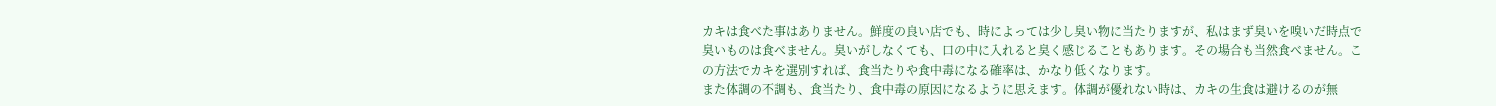カキは食べた事はありません。鮮度の良い店でも、時によっては少し臭い物に当たりますが、私はまず臭いを嗅いだ時点で臭いものは食べません。臭いがしなくても、口の中に入れると臭く感じることもあります。その場合も当然食べません。この方法でカキを選別すれば、食当たりや食中毒になる確率は、かなり低くなります。
また体調の不調も、食当たり、食中毒の原因になるように思えます。体調が優れない時は、カキの生食は避けるのが無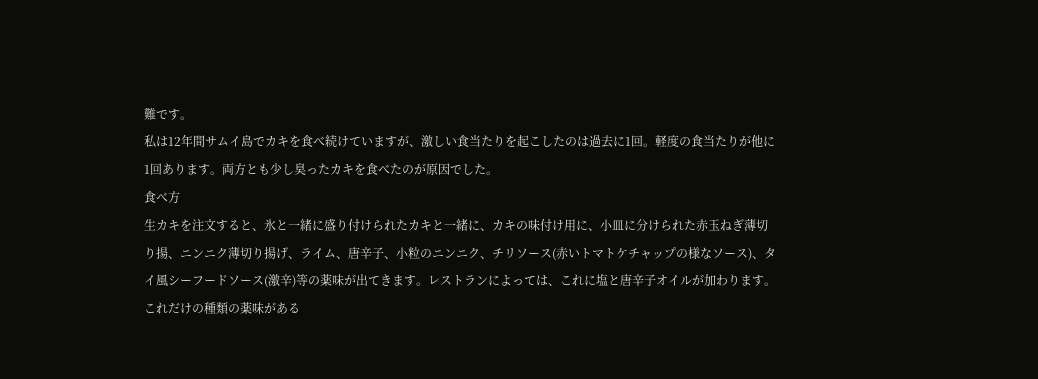難です。
私は12年間サムイ島でカキを食べ続けていますが、激しい食当たりを起こしたのは過去に1回。軽度の食当たりが他に1回あります。両方とも少し臭ったカキを食べたのが原因でした。
食べ方
生カキを注文すると、氷と一緒に盛り付けられたカキと一緒に、カキの味付け用に、小皿に分けられた赤玉ねぎ薄切り揚、ニンニク薄切り揚げ、ライム、唐辛子、小粒のニンニク、チリソース(赤いトマトケチャップの様なソース)、タイ風シーフードソース(激辛)等の薬味が出てきます。レストランによっては、これに塩と唐辛子オイルが加わります。
これだけの種類の薬味がある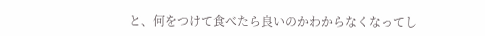と、何をつけて食べたら良いのかわからなくなってし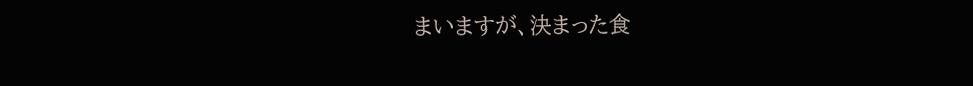まいますが、決まった食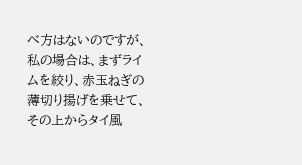べ方はないのですが、私の場合は、まずライムを絞り、赤玉ねぎの薄切り揚げを乗せて、その上からタイ風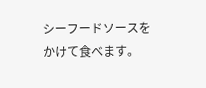シーフードソースをかけて食べます。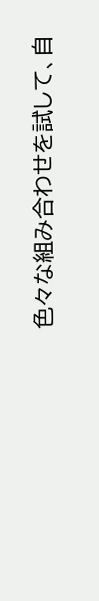色々な組み合わせを試して、自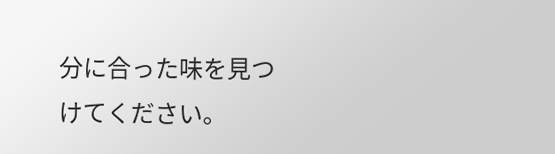分に合った味を見つけてください。